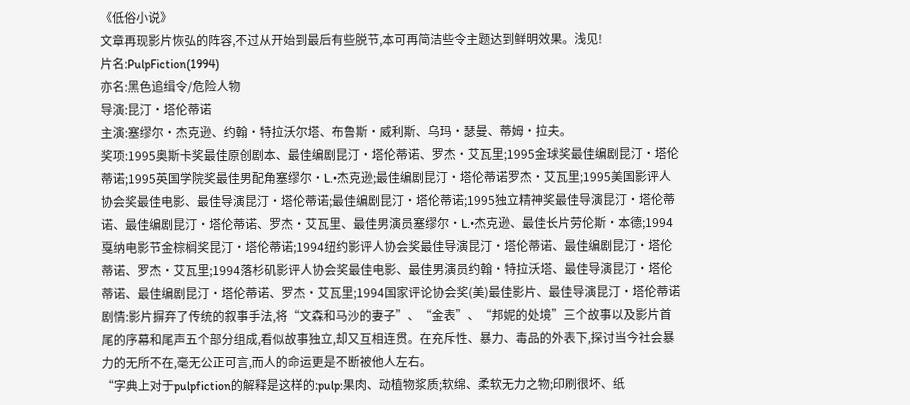《低俗小说》
文章再现影片恢弘的阵容,不过从开始到最后有些脱节,本可再简洁些令主题达到鲜明效果。浅见!
片名:PulpFiction(1994)
亦名:黑色追缉令/危险人物
导演:昆汀•塔伦蒂诺
主演:塞缪尔•杰克逊、约翰•特拉沃尔塔、布鲁斯•威利斯、乌玛•瑟曼、蒂姆•拉夫。
奖项:1995奥斯卡奖最佳原创剧本、最佳编剧昆汀•塔伦蒂诺、罗杰•艾瓦里;1995金球奖最佳编剧昆汀•塔伦蒂诺;1995英国学院奖最佳男配角塞缪尔•L.•杰克逊;最佳编剧昆汀•塔伦蒂诺罗杰•艾瓦里;1995美国影评人协会奖最佳电影、最佳导演昆汀•塔伦蒂诺;最佳编剧昆汀•塔伦蒂诺;1995独立精神奖最佳导演昆汀•塔伦蒂诺、最佳编剧昆汀•塔伦蒂诺、罗杰•艾瓦里、最佳男演员塞缪尔•L.•杰克逊、最佳长片劳伦斯•本德;1994戛纳电影节金棕榈奖昆汀•塔伦蒂诺;1994纽约影评人协会奖最佳导演昆汀•塔伦蒂诺、最佳编剧昆汀•塔伦蒂诺、罗杰•艾瓦里;1994落杉矶影评人协会奖最佳电影、最佳男演员约翰•特拉沃塔、最佳导演昆汀•塔伦蒂诺、最佳编剧昆汀•塔伦蒂诺、罗杰•艾瓦里;1994国家评论协会奖(美)最佳影片、最佳导演昆汀•塔伦蒂诺
剧情:影片摒弃了传统的叙事手法,将“文森和马沙的妻子”、“金表”、“邦妮的处境”三个故事以及影片首尾的序幕和尾声五个部分组成,看似故事独立,却又互相连贯。在充斥性、暴力、毒品的外表下,探讨当今社会暴力的无所不在,毫无公正可言,而人的命运更是不断被他人左右。
“字典上对于pulpfiction的解释是这样的:pulp:果肉、动植物浆质;软绵、柔软无力之物;印刷很坏、纸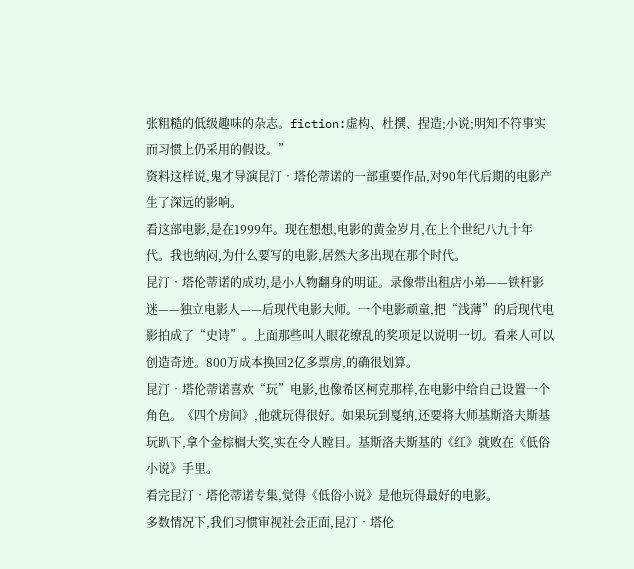张粗糙的低级趣味的杂志。fiction:虚构、杜撰、捏造;小说;明知不符事实而习惯上仍采用的假设。”
资料这样说,鬼才导演昆汀•塔伦蒂诺的一部重要作品,对90年代后期的电影产生了深远的影响。
看这部电影,是在1999年。现在想想,电影的黄金岁月,在上个世纪八九十年代。我也纳闷,为什么要写的电影,居然大多出现在那个时代。
昆汀•塔伦蒂诺的成功,是小人物翻身的明证。录像带出租店小弟——铁杆影迷——独立电影人——后现代电影大师。一个电影顽童,把“浅薄”的后现代电影拍成了“史诗”。上面那些叫人眼花缭乱的奖项足以说明一切。看来人可以创造奇迹。800万成本换回2亿多票房,的确很划算。
昆汀•塔伦蒂诺喜欢“玩”电影,也像希区柯克那样,在电影中给自己设置一个角色。《四个房间》,他就玩得很好。如果玩到戛纳,还要将大师基斯洛夫斯基玩趴下,拿个金棕榈大奖,实在令人瞠目。基斯洛夫斯基的《红》就败在《低俗小说》手里。
看完昆汀•塔伦蒂诺专集,觉得《低俗小说》是他玩得最好的电影。
多数情况下,我们习惯审视社会正面,昆汀•塔伦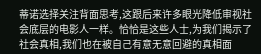蒂诺选择关注背面思考,这跟后来许多眼光降低审视社会底层的电影人一样。恰恰是这些人士,为我们揭示了社会真相,我们也在被自己有意无意回避的真相面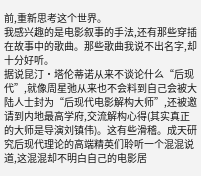前,重新思考这个世界。
我感兴趣的是电影叙事的手法,还有那些穿插在故事中的歌曲。那些歌曲我说不出名字,却十分好听。
据说昆汀•塔伦蒂诺从来不谈论什么“后现代”,就像周星弛从来也不会料到自己会被大陆人士封为“后现代电影解构大师”,还被邀请到内地最高学府,交流解构心得(其实真正的大师是导演刘镇伟)。这有些滑稽。成天研究后现代理论的高端精英们聆听一个混混说道,这混混却不明白自己的电影居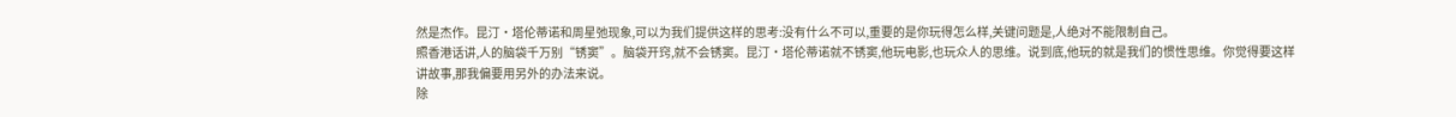然是杰作。昆汀•塔伦蒂诺和周星弛现象,可以为我们提供这样的思考:没有什么不可以,重要的是你玩得怎么样,关键问题是,人绝对不能限制自己。
照香港话讲,人的脑袋千万别“锈窦”。脑袋开窍,就不会锈窦。昆汀•塔伦蒂诺就不锈窦,他玩电影,也玩众人的思维。说到底,他玩的就是我们的惯性思维。你觉得要这样讲故事,那我偏要用另外的办法来说。
除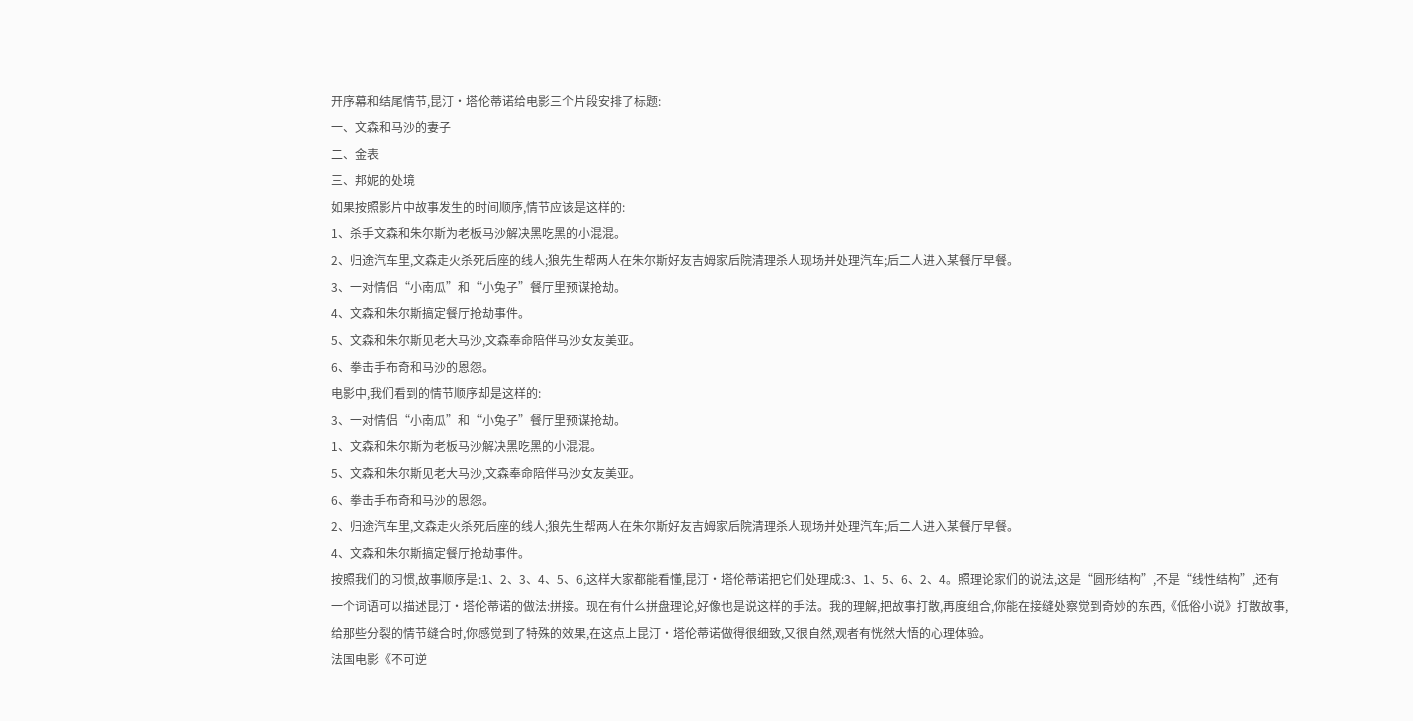开序幕和结尾情节,昆汀•塔伦蒂诺给电影三个片段安排了标题:
一、文森和马沙的妻子
二、金表
三、邦妮的处境
如果按照影片中故事发生的时间顺序,情节应该是这样的:
1、杀手文森和朱尔斯为老板马沙解决黑吃黑的小混混。
2、归途汽车里,文森走火杀死后座的线人;狼先生帮两人在朱尔斯好友吉姆家后院清理杀人现场并处理汽车;后二人进入某餐厅早餐。
3、一对情侣“小南瓜”和“小兔子”餐厅里预谋抢劫。
4、文森和朱尔斯搞定餐厅抢劫事件。
5、文森和朱尔斯见老大马沙,文森奉命陪伴马沙女友美亚。
6、拳击手布奇和马沙的恩怨。
电影中,我们看到的情节顺序却是这样的:
3、一对情侣“小南瓜”和“小兔子”餐厅里预谋抢劫。
1、文森和朱尔斯为老板马沙解决黑吃黑的小混混。
5、文森和朱尔斯见老大马沙,文森奉命陪伴马沙女友美亚。
6、拳击手布奇和马沙的恩怨。
2、归途汽车里,文森走火杀死后座的线人;狼先生帮两人在朱尔斯好友吉姆家后院清理杀人现场并处理汽车;后二人进入某餐厅早餐。
4、文森和朱尔斯搞定餐厅抢劫事件。
按照我们的习惯,故事顺序是:1、2、3、4、5、6,这样大家都能看懂,昆汀•塔伦蒂诺把它们处理成:3、1、5、6、2、4。照理论家们的说法,这是“圆形结构”,不是“线性结构”,还有一个词语可以描述昆汀•塔伦蒂诺的做法:拼接。现在有什么拼盘理论,好像也是说这样的手法。我的理解,把故事打散,再度组合,你能在接缝处察觉到奇妙的东西,《低俗小说》打散故事,给那些分裂的情节缝合时,你感觉到了特殊的效果,在这点上昆汀•塔伦蒂诺做得很细致,又很自然,观者有恍然大悟的心理体验。
法国电影《不可逆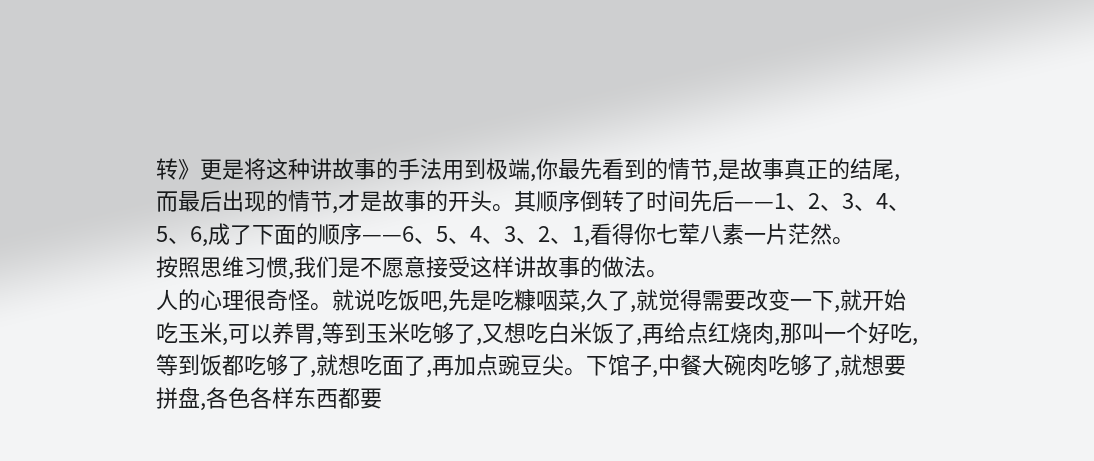转》更是将这种讲故事的手法用到极端,你最先看到的情节,是故事真正的结尾,而最后出现的情节,才是故事的开头。其顺序倒转了时间先后——1、2、3、4、5、6,成了下面的顺序——6、5、4、3、2、1,看得你七荤八素一片茫然。
按照思维习惯,我们是不愿意接受这样讲故事的做法。
人的心理很奇怪。就说吃饭吧,先是吃糠咽菜,久了,就觉得需要改变一下,就开始吃玉米,可以养胃,等到玉米吃够了,又想吃白米饭了,再给点红烧肉,那叫一个好吃,等到饭都吃够了,就想吃面了,再加点豌豆尖。下馆子,中餐大碗肉吃够了,就想要拼盘,各色各样东西都要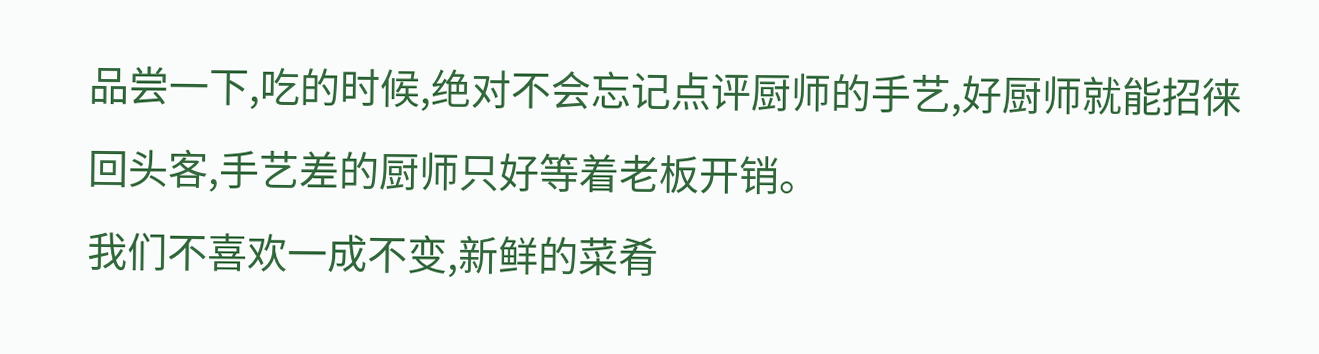品尝一下,吃的时候,绝对不会忘记点评厨师的手艺,好厨师就能招徕回头客,手艺差的厨师只好等着老板开销。
我们不喜欢一成不变,新鲜的菜肴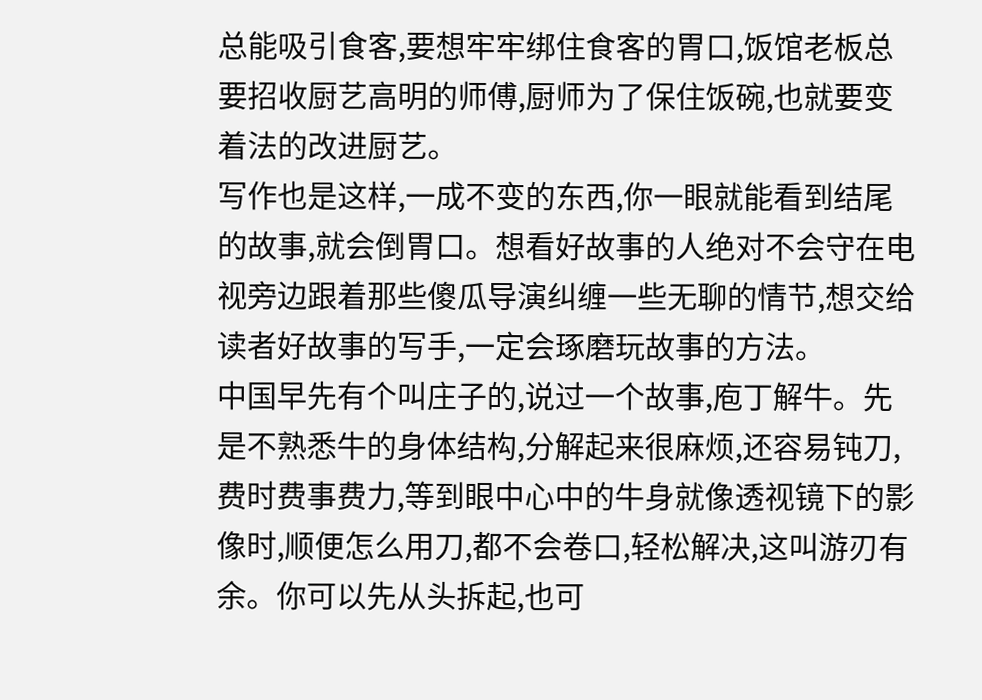总能吸引食客,要想牢牢绑住食客的胃口,饭馆老板总要招收厨艺高明的师傅,厨师为了保住饭碗,也就要变着法的改进厨艺。
写作也是这样,一成不变的东西,你一眼就能看到结尾的故事,就会倒胃口。想看好故事的人绝对不会守在电视旁边跟着那些傻瓜导演纠缠一些无聊的情节,想交给读者好故事的写手,一定会琢磨玩故事的方法。
中国早先有个叫庄子的,说过一个故事,庖丁解牛。先是不熟悉牛的身体结构,分解起来很麻烦,还容易钝刀,费时费事费力,等到眼中心中的牛身就像透视镜下的影像时,顺便怎么用刀,都不会卷口,轻松解决,这叫游刃有余。你可以先从头拆起,也可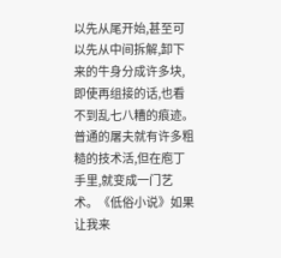以先从尾开始,甚至可以先从中间拆解,卸下来的牛身分成许多块,即使再组接的话,也看不到乱七八糟的痕迹。普通的屠夫就有许多粗糙的技术活,但在庖丁手里,就变成一门艺术。《低俗小说》如果让我来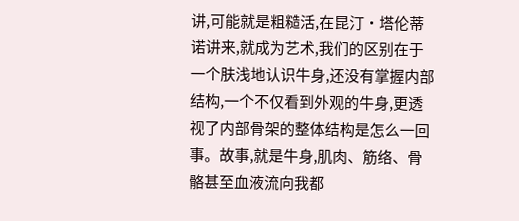讲,可能就是粗糙活,在昆汀•塔伦蒂诺讲来,就成为艺术,我们的区别在于一个肤浅地认识牛身,还没有掌握内部结构,一个不仅看到外观的牛身,更透视了内部骨架的整体结构是怎么一回事。故事,就是牛身,肌肉、筋络、骨骼甚至血液流向我都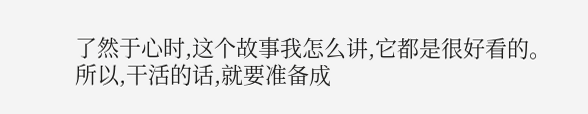了然于心时,这个故事我怎么讲,它都是很好看的。
所以,干活的话,就要准备成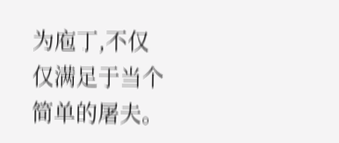为庖丁,不仅仅满足于当个简单的屠夫。